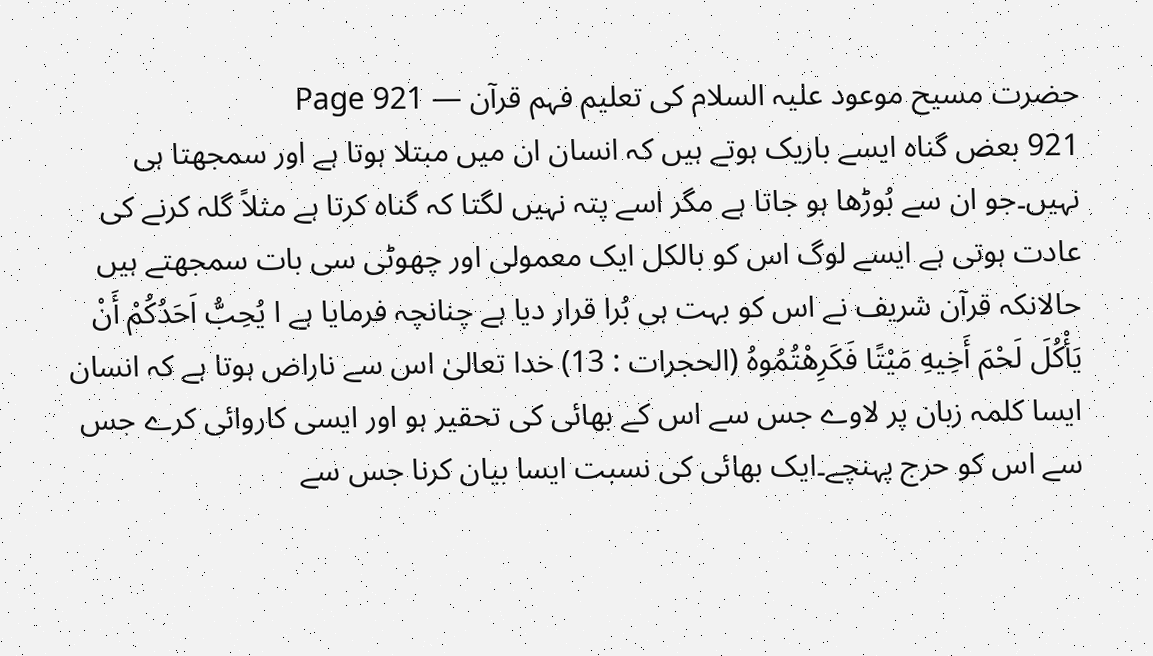حضرت مسیح موعود علیہ السلام کی تعلیم فہم قرآن — Page 921
921 بعض گناہ ایسے باریک ہوتے ہیں کہ انسان ان میں مبتلا ہوتا ہے اور سمجھتا ہی نہیں۔جو ان سے بُوڑھا ہو جاتا ہے مگر اسے پتہ نہیں لگتا کہ گناہ کرتا ہے مثلاً گلہ کرنے کی عادت ہوتی ہے ایسے لوگ اس کو بالکل ایک معمولی اور چھوٹی سی بات سمجھتے ہیں حالانکہ قرآن شریف نے اس کو بہت ہی بُرا قرار دیا ہے چنانچہ فرمایا ہے ا يُحِبُّ اَحَدُكُمْ أَنْ يَأْكُلَ لَحْمَ أَخِيهِ مَيْتًا فَكَرِهْتُمُوهُ (الحجرات : 13) خدا تعالیٰ اس سے ناراض ہوتا ہے کہ انسان ایسا کلمہ زبان پر لاوے جس سے اس کے بھائی کی تحقیر ہو اور ایسی کاروائی کرے جس سے اس کو حرج پہنچے۔ایک بھائی کی نسبت ایسا بیان کرنا جس سے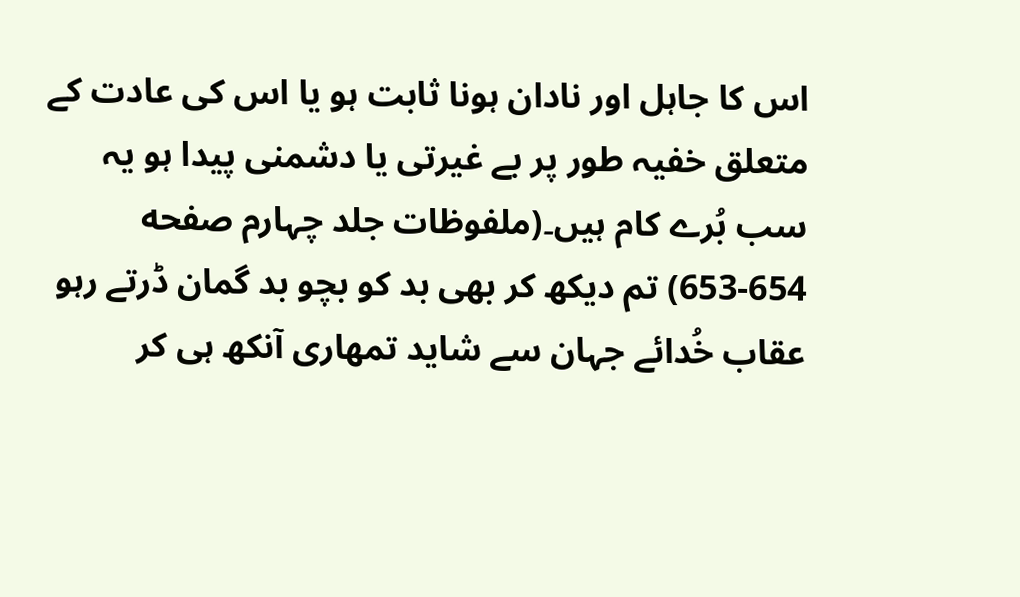اس کا جاہل اور نادان ہونا ثابت ہو یا اس کی عادت کے متعلق خفیہ طور پر بے غیرتی یا دشمنی پیدا ہو یہ سب بُرے کام ہیں۔(ملفوظات جلد چہارم صفحه 654-653) تم دیکھ کر بھی بد کو بچو بد گمان ڈرتے رہو عقاب خُدائے جہان سے شاید تمھاری آنکھ ہی کر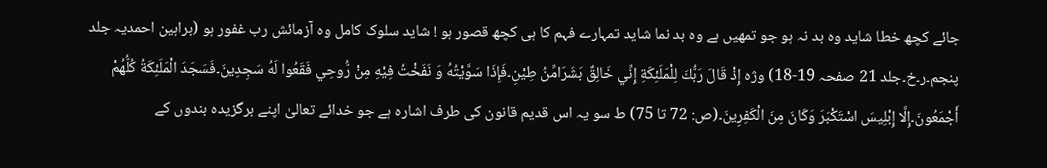جائے کچھ خطا شاید وہ بد نہ ہو جو تمھیں ہے وہ بد نما شاید تمہارے فہم کا ہی کچھ قصور ہو ! شاید سلوک کامل وہ آزمائش رب غفور ہو (براہین احمدیہ جلد پنجم۔ر۔خ۔جلد 21 صفحہ 19-18) وژه إِذْ قَالَ رَبُّكَ لِلْمَلَئِكَةِ إِنِّي خَالِقٌ بَشَرَامِّنُ طِيْنِ۔فَإِذَا سَوَّيْتُهُ وَ نَفَخْتُ فِيْهِ مِنْ رُّوحِي فَقَعُوا لَهُ سَجِدِينَ۔فَسَجَدَ الْمَلَئِكَةُ كُلُّهُمْ أَجْمَعُونَ۔إِلَّا إِبْلِيسَ اسْتَكْبَرَ وَكَانَ مِنَ الْكَفِرِينَ۔(ص: 72 تا 75) ط سو یہ اس قدیم قانون کی طرف اشارہ ہے جو خدائے تعالیٰ اپنے برگزیدہ بندوں کے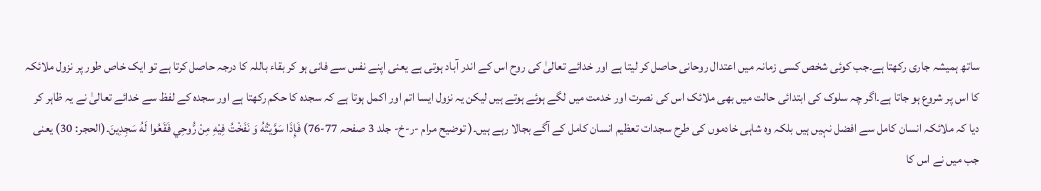ساتھ ہمیشہ جاری رکھتا ہے۔جب کوئی شخص کسی زمانہ میں اعتدال روحانی حاصل کر لیتا ہے اور خدائے تعالیٰ کی روح اس کے اندر آباد ہوتی ہے یعنی اپنے نفس سے فانی ہو کر بقاء باللہ کا درجہ حاصل کرتا ہے تو ایک خاص طور پر نزول ملائکہ کا اس پر شروع ہو جاتا ہے۔اگر چہ سلوک کی ابتدائی حالت میں بھی ملائک اس کی نصرت اور خدمت میں لگے ہوئے ہوتے ہیں لیکن یہ نزول ایسا اتم اور اکمل ہوتا ہے کہ سجدہ کا حکم رکھتا ہے اور سجدہ کے لفظ سے خدائے تعالیٰ نے یہ ظاہر کر دیا کہ ملائکہ انسان کامل سے افضل نہیں ہیں بلکہ وہ شاہی خادموں کی طرح سجدات تعظیم انسان کامل کے آگے بجالا رہے ہیں۔( توضیح مرام -ر-خ- جلد 3 صفحہ 77-76) فَإِذَا سَوَّيْتُهُ وَ نَفَخْتُ فِيْهِ مِنْ رُّوحِي فَقَعُوا لَهُ سَجِدِينَ۔(الحجر: 30) یعنی جب میں نے اس کا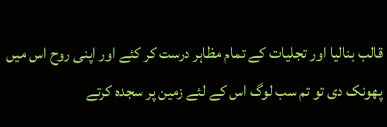قالب بنالیا اور تجلیات کے تمام مظاہر درست کر کئے اور اپنی روح اس میں پھونک دی تو تم سب لوگ اس کے لئے زمین پر سجدہ کرتے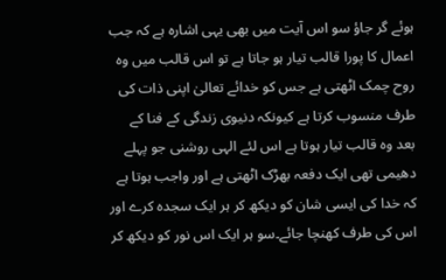ہوئے گر جاؤ سو اس آیت میں بھی یہی اشارہ ہے کہ جب اعمال کا پورا قالب تیار ہو جاتا ہے تو اس قالب میں وہ روح چمک اٹھتی ہے جس کو خدائے تعالیٰ اپنی ذات کی طرف منسوب کرتا ہے کیونکہ دنیوی زندگی کے فنا کے بعد وہ قالب تیار ہوتا ہے اس لئے الہی روشنی جو پہلے دھیمی تھی ایک دفعہ بھڑک اٹھتی ہے اور واجب ہوتا ہے کہ خدا کی ایسی شان کو دیکھ کر ہر ایک سجدہ کرے اور اس کی طرف کھنچا جائے۔سو ہر ایک اس نور کو دیکھ کر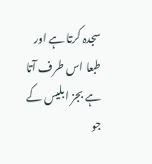سجدہ کرتا ہے اور طبعا اس طرف آتا ہے بجز ابلیس کے جو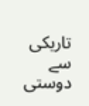تاریکی سے دوستی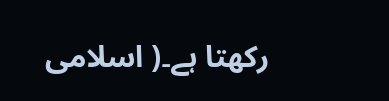رکھتا ہے۔( اسلامی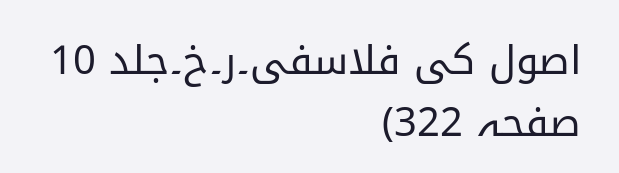اصول کی فلاسفی۔ر۔خ۔جلد 10 صفحہ 322)